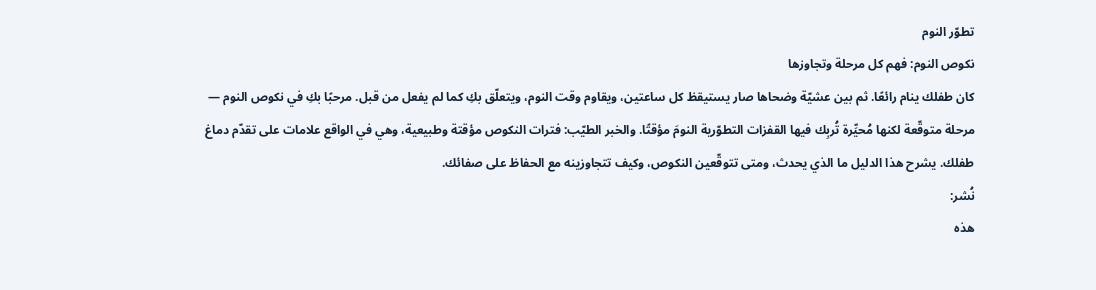تطوّر النوم
نكوص النوم: فهم كل مرحلة وتجاوزها
كان طفلك ينام رائعًا. ثم بين عشيّة وضحاها صار يستيقظ كل ساعتين، ويقاوم وقت النوم، ويتعلّق بكِ كما لم يفعل من قبل. مرحبًا بكِ في نكوص النوم — مرحلة متوقّعة لكنها مُحيِّرة تُربِك فيها القفزات التطوّرية النومَ مؤقتًا. والخبر الطيّب: فترات النكوص مؤقتة وطبيعية، وهي في الواقع علامات على تقدّم دماغ طفلك. يشرح هذا الدليل ما الذي يحدث، ومتى تتوقّعين النكوص، وكيف تتجاوزينه مع الحفاظ على صفائك.
نُشر:
هذه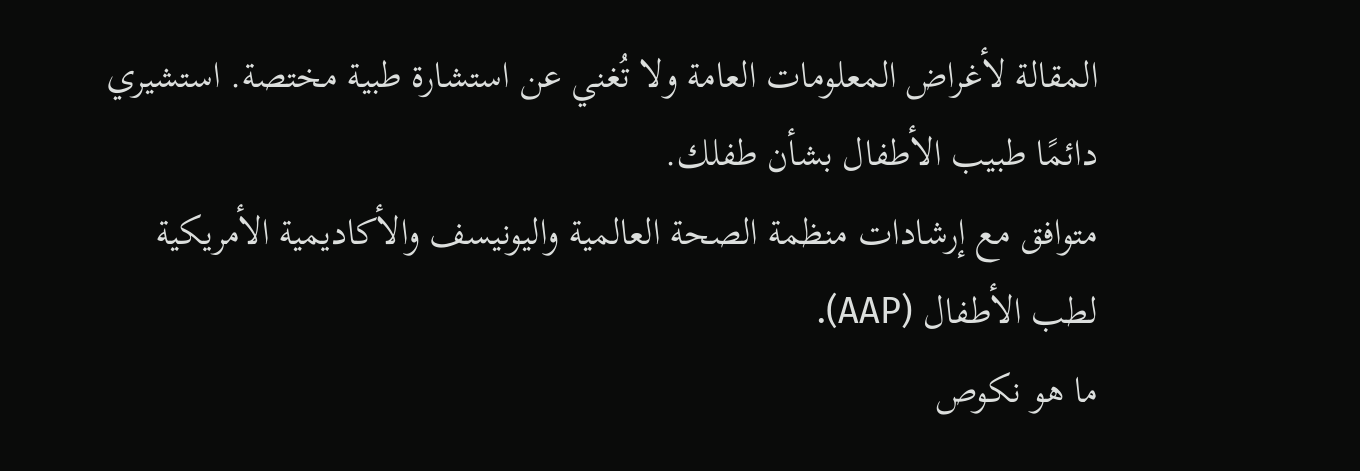المقالة لأغراض المعلومات العامة ولا تُغني عن استشارة طبية مختصة. استشيري دائمًا طبيب الأطفال بشأن طفلك.
متوافق مع إرشادات منظمة الصحة العالمية واليونيسف والأكاديمية الأمريكية لطب الأطفال (AAP).
ما هو نكوص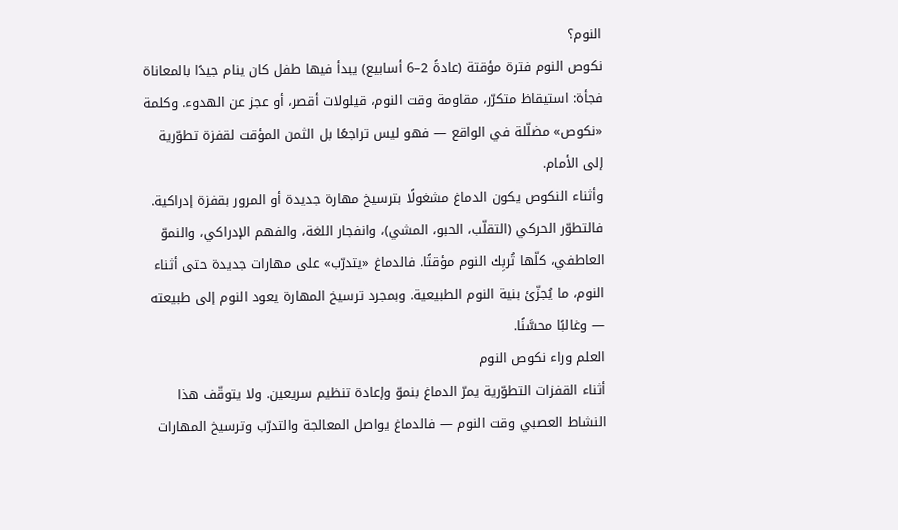النوم؟
نكوص النوم فترة مؤقتة (عادةً 2–6 أسابيع) يبدأ فيها طفل كان ينام جيدًا بالمعاناة فجأة: استيقاظ متكرّر، مقاومة وقت النوم، قيلولات أقصر، أو عجز عن الهدوء. وكلمة «نكوص» مضلّلة في الواقع — فهو ليس تراجعًا بل الثمن المؤقت لقفزة تطوّرية إلى الأمام.
وأثناء النكوص يكون الدماغ مشغولًا بترسيخ مهارة جديدة أو المرور بقفزة إدراكية. فالتطوّر الحركي (التقلّب، الحبو، المشي)، وانفجار اللغة، والفهم الإدراكي، والنموّ العاطفي، كلّها تُربِك النوم مؤقتًا. فالدماغ «يتدرّب» على مهارات جديدة حتى أثناء النوم، ما يُجزّئ بنية النوم الطبيعية. وبمجرد ترسيخ المهارة يعود النوم إلى طبيعته — وغالبًا محسَّنًا.
العلم وراء نكوص النوم
أثناء القفزات التطوّرية يمرّ الدماغ بنموّ وإعادة تنظيم سريعين. ولا يتوقّف هذا النشاط العصبي وقت النوم — فالدماغ يواصل المعالجة والتدرّب وترسيخ المهارات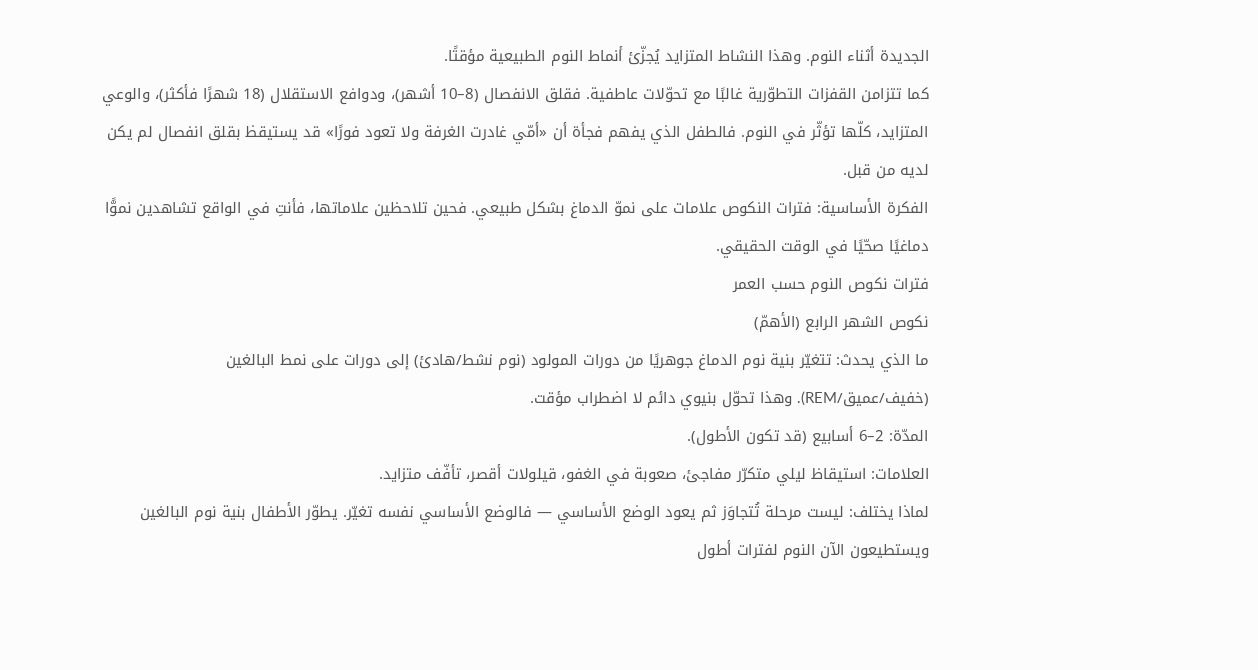الجديدة أثناء النوم. وهذا النشاط المتزايد يُجزّئ أنماط النوم الطبيعية مؤقتًا.
كما تتزامن القفزات التطوّرية غالبًا مع تحوّلات عاطفية. فقلق الانفصال (8–10 أشهر)، ودوافع الاستقلال (18 شهرًا فأكثر)، والوعي المتزايد، كلّها تؤثّر في النوم. فالطفل الذي يفهم فجأة أن «أمّي غادرت الغرفة ولا تعود فورًا» قد يستيقظ بقلق انفصال لم يكن لديه من قبل.
الفكرة الأساسية: فترات النكوص علامات على نموّ الدماغ بشكل طبيعي. فحين تلاحظين علاماتها، فأنتِ في الواقع تشاهدين نموًّا دماغيًا صحّيًا في الوقت الحقيقي.
فترات نكوص النوم حسب العمر
نكوص الشهر الرابع (الأهمّ)
ما الذي يحدث: تتغيّر بنية نوم الدماغ جوهريًا من دورات المولود (نوم نشط/هادئ) إلى دورات على نمط البالغين (خفيف/عميق/REM). وهذا تحوّل بنيوي دائم لا اضطراب مؤقت.
المدّة: 2–6 أسابيع (قد تكون الأطول).
العلامات: استيقاظ ليلي متكرّر مفاجئ، صعوبة في الغفو، قيلولات أقصر، تأفّف متزايد.
لماذا يختلف: ليست مرحلة تُتجاوَز ثم يعود الوضع الأساسي — فالوضع الأساسي نفسه تغيّر. يطوّر الأطفال بنية نوم البالغين ويستطيعون الآن النوم لفترات أطول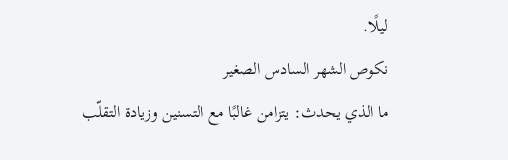ليلًا.
نكوص الشهر السادس الصغير
ما الذي يحدث: يتزامن غالبًا مع التسنين وزيادة التقلّب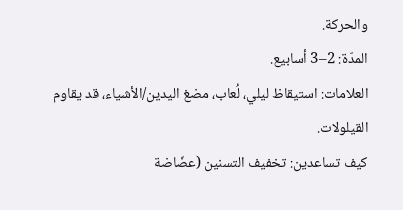والحركة.
المدّة: 2–3 أسابيع.
العلامات: استيقاظ ليلي، لُعاب، مضغ اليدين/الأشياء، قد يقاوم القيلولات.
كيف تساعدين: تخفيف التسنين (عضّاضة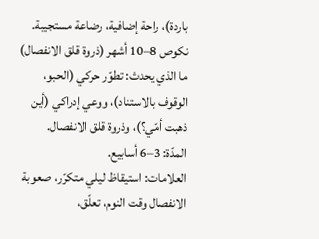باردة)، راحة إضافية، رضاعة مستجيبة.
نكوص 8–10 أشهر (ذروة قلق الانفصال)
ما الذي يحدث: تطوّر حركي (الحبو، الوقوف بالاستناد)، ووعي إدراكي (أين ذهبت أمّي؟)، وذروة قلق الانفصال.
المدّة: 3–6 أسابيع.
العلامات: استيقاظ ليلي متكرّر، صعوبة الانفصال وقت النوم، تعلّق،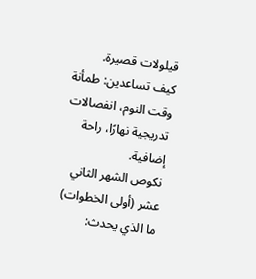قيلولات قصيرة.
كيف تساعدين: طمأنة وقت النوم، انفصالات تدريجية نهارًا، راحة إضافية.
نكوص الشهر الثاني عشر (أولى الخطوات)
ما الذي يحدث: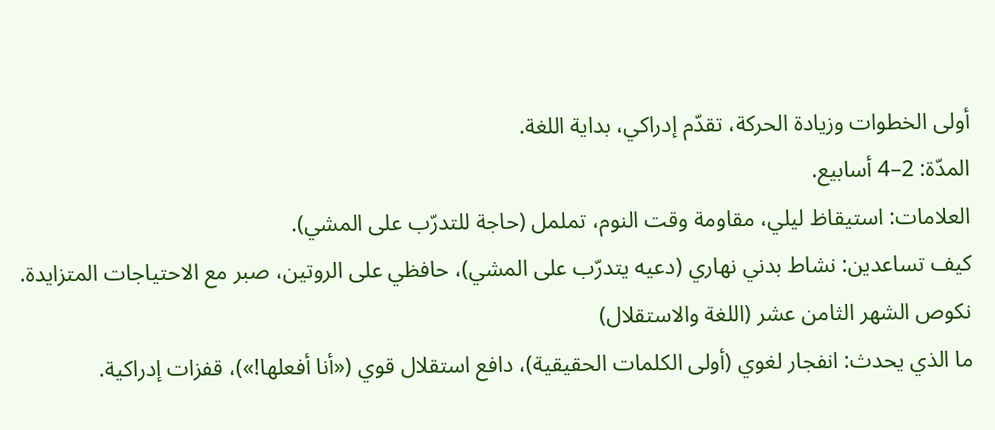أولى الخطوات وزيادة الحركة، تقدّم إدراكي، بداية اللغة.
المدّة: 2–4 أسابيع.
العلامات: استيقاظ ليلي، مقاومة وقت النوم، تململ (حاجة للتدرّب على المشي).
كيف تساعدين: نشاط بدني نهاري (دعيه يتدرّب على المشي)، حافظي على الروتين، صبر مع الاحتياجات المتزايدة.
نكوص الشهر الثامن عشر (اللغة والاستقلال)
ما الذي يحدث: انفجار لغوي (أولى الكلمات الحقيقية)، دافع استقلال قوي («أنا أفعلها!»)، قفزات إدراكية.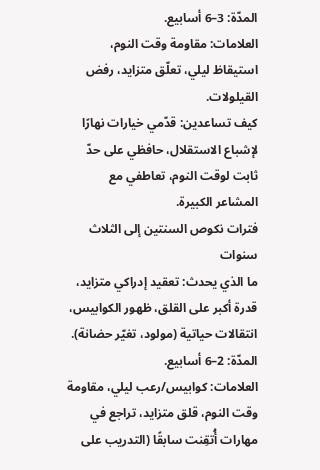المدّة: 3–6 أسابيع.
العلامات: مقاومة وقت النوم، استيقاظ ليلي، تعلّق متزايد، رفض القيلولات.
كيف تساعدين: قدّمي خيارات نهارًا لإشباع الاستقلال، حافظي على حدّ ثابت لوقت النوم، تعاطفي مع المشاعر الكبيرة.
فترات نكوص السنتين إلى الثلاث سنوات
ما الذي يحدث: تعقيد إدراكي متزايد، قدرة أكبر على القلق، ظهور الكوابيس، انتقالات حياتية (مولود، تغيّر حضانة).
المدّة: 2–6 أسابيع.
العلامات: كوابيس/رعب ليلي، مقاومة وقت النوم، قلق متزايد، تراجع في مهارات أُتقِنت سابقًا (التدريب على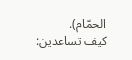الحمّام).
كيف تساعدين: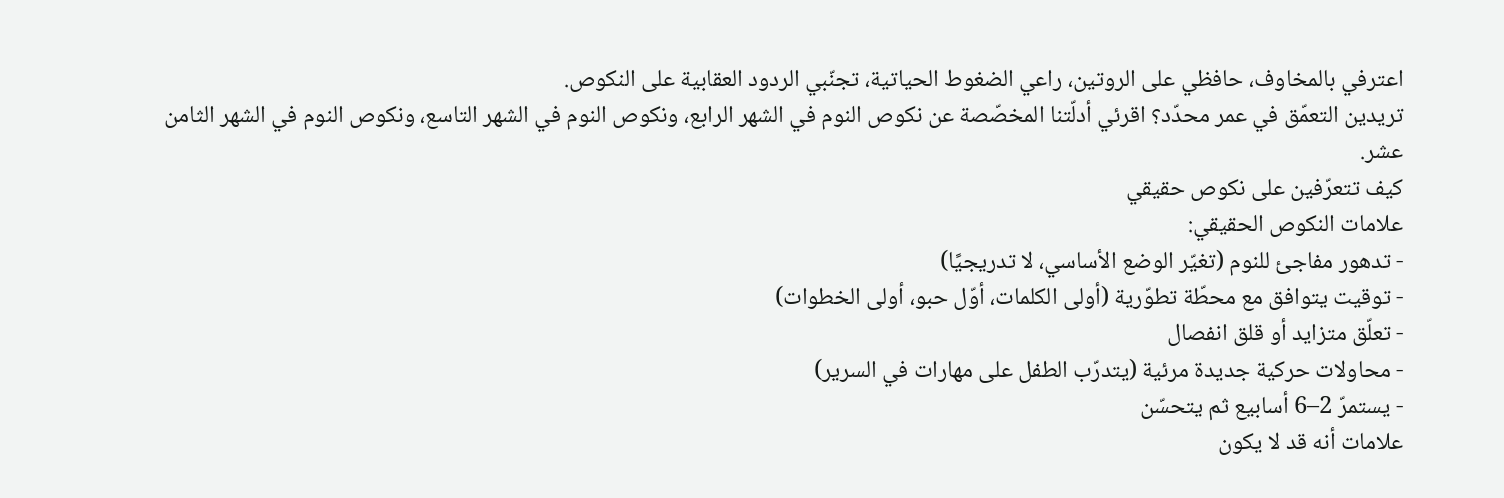اعترفي بالمخاوف، حافظي على الروتين، راعي الضغوط الحياتية، تجنّبي الردود العقابية على النكوص.
تريدين التعمّق في عمر محدّد؟ اقرئي أدلّتنا المخصّصة عن نكوص النوم في الشهر الرابع، ونكوص النوم في الشهر التاسع، ونكوص النوم في الشهر الثامن عشر.
كيف تتعرّفين على نكوص حقيقي
علامات النكوص الحقيقي:
- تدهور مفاجئ للنوم (تغيّر الوضع الأساسي، لا تدريجيًا)
- توقيت يتوافق مع محطّة تطوّرية (أولى الكلمات، أوّل حبو، أولى الخطوات)
- تعلّق متزايد أو قلق انفصال
- محاولات حركية جديدة مرئية (يتدرّب الطفل على مهارات في السرير)
- يستمرّ 2–6 أسابيع ثم يتحسّن
علامات أنه قد لا يكون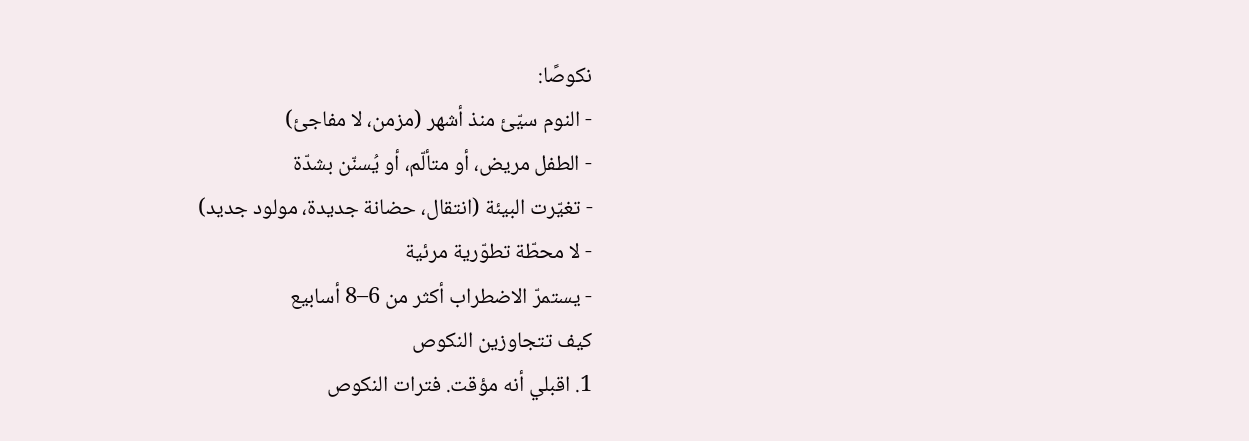نكوصًا:
- النوم سيّئ منذ أشهر (مزمن، لا مفاجئ)
- الطفل مريض، أو متألّم، أو يُسنّن بشدّة
- تغيّرت البيئة (انتقال، حضانة جديدة، مولود جديد)
- لا محطّة تطوّرية مرئية
- يستمرّ الاضطراب أكثر من 6–8 أسابيع
كيف تتجاوزين النكوص
1. اقبلي أنه مؤقت. فترات النكوص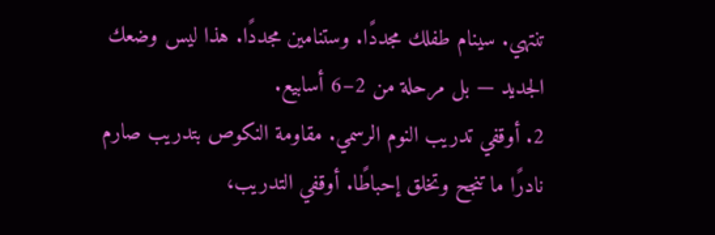تنتهي. سينام طفلك مجددًا. وستنامين مجددًا. هذا ليس وضعك الجديد — بل مرحلة من 2–6 أسابيع.
2. أوقفي تدريب النوم الرسمي. مقاومة النكوص بتدريب صارم نادرًا ما تنجح وتخلق إحباطًا. أوقفي التدريب،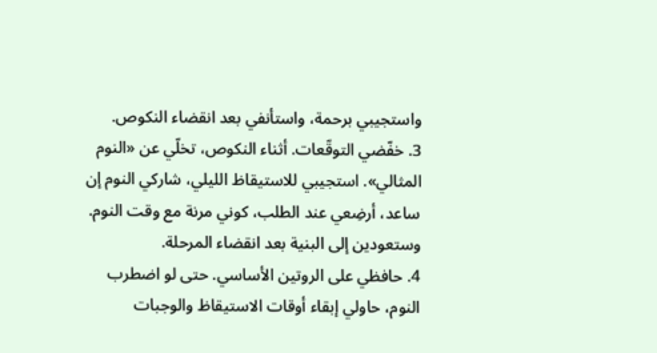واستجيبي برحمة، واستأنفي بعد انقضاء النكوص.
3. خفّضي التوقّعات. أثناء النكوص، تخلّي عن «النوم المثالي». استجيبي للاستيقاظ الليلي، شاركي النوم إن ساعد، أرضِعي عند الطلب، كوني مرنة مع وقت النوم. وستعودين إلى البنية بعد انقضاء المرحلة.
4. حافظي على الروتين الأساسي. حتى لو اضطرب النوم، حاولي إبقاء أوقات الاستيقاظ والوجبات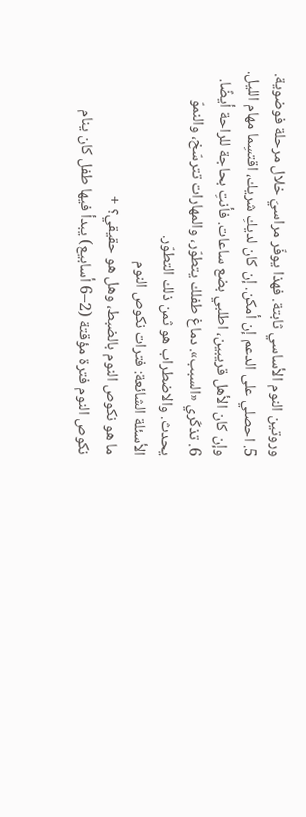وروتين النوم الأساسي ثابتة. فهذا يوفّر مراسيَ خلال مرحلة فوضوية.
5. احصلي على الدعم إن أمكن. إن كان لديكِ شريك، اقتسِما مهام الليل. وإن كان الأهل قريبين، اطلبي بضع ساعات. فأنتِ بحاجة للراحة أيضًا.
6. تذكّري «السبب». دماغ طفلك يتطوّر، والمهارات تترسّخ، والنموّ يحدث. والاضطراب هو ثمن ذلك التطوّر.
الأسئلة الشائعة: فترات نكوص النوم
ما هو نكوص النوم بالضبط، وهل هو حقيقي؟ +
نكوص النوم فترة مؤقتة (2–6 أسابيع) يبدأ فيها طفل كان ينام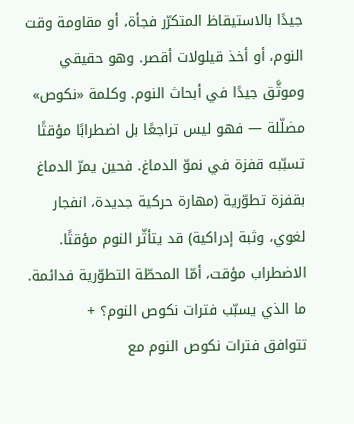جيدًا بالاستيقاظ المتكرّر فجأة، أو مقاومة وقت النوم، أو أخذ قيلولات أقصر. وهو حقيقي وموثَّق جيدًا في أبحاث النوم. وكلمة «نكوص» مضلّلة — فهو ليس تراجعًا بل اضطرابًا مؤقتًا تسبّبه قفزة في نموّ الدماغ. فحين يمرّ الدماغ بقفزة تطوّرية (مهارة حركية جديدة، انفجار لغوي، وثبة إدراكية) قد يتأثّر النوم مؤقتًا. الاضطراب مؤقت، أمّا المحطّة التطوّرية فدائمة.
ما الذي يسبّب فترات نكوص النوم؟ +
تتوافق فترات نكوص النوم مع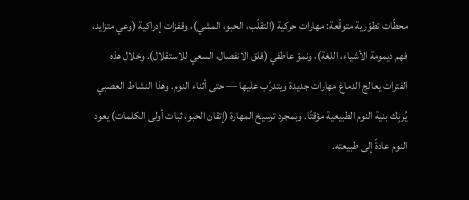محطّات تطوّرية متوقّعة: مهارات حركية (التقلّب، الحبو، المشي)، وقفزات إدراكية (وعي متزايد، فهم ديمومة الأشياء، اللغة)، ونموّ عاطفي (قلق الانفصال، السعي للاستقلال). وخلال هذه الفترات يعالج الدماغ مهارات جديدة ويتدرّب عليها — حتى أثناء النوم. وهذا النشاط العصبي يُربِك بنية النوم الطبيعية مؤقتًا. وبمجرد ترسيخ المهارة (إتقان الحبو، ثبات أولى الكلمات) يعود النوم عادةً إلى طبيعته.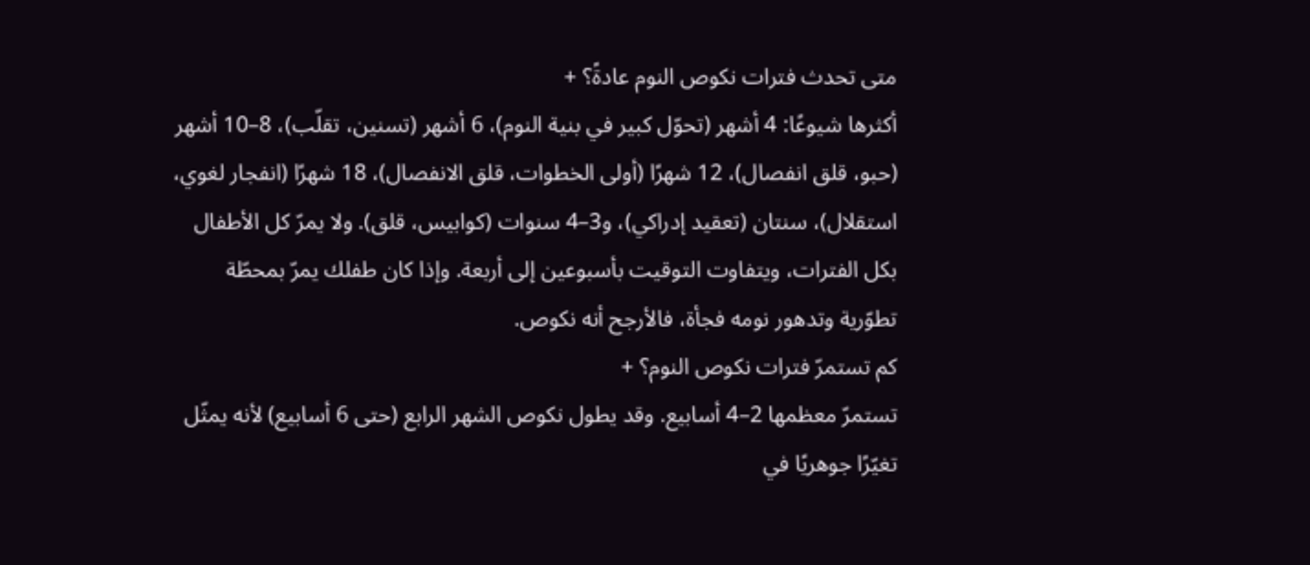متى تحدث فترات نكوص النوم عادةً؟ +
أكثرها شيوعًا: 4 أشهر (تحوّل كبير في بنية النوم)، 6 أشهر (تسنين، تقلّب)، 8–10 أشهر (حبو، قلق انفصال)، 12 شهرًا (أولى الخطوات، قلق الانفصال)، 18 شهرًا (انفجار لغوي، استقلال)، سنتان (تعقيد إدراكي)، و3–4 سنوات (كوابيس، قلق). ولا يمرّ كل الأطفال بكل الفترات، ويتفاوت التوقيت بأسبوعين إلى أربعة. وإذا كان طفلك يمرّ بمحطّة تطوّرية وتدهور نومه فجأة، فالأرجح أنه نكوص.
كم تستمرّ فترات نكوص النوم؟ +
تستمرّ معظمها 2–4 أسابيع. وقد يطول نكوص الشهر الرابع (حتى 6 أسابيع) لأنه يمثّل تغيّرًا جوهريًا في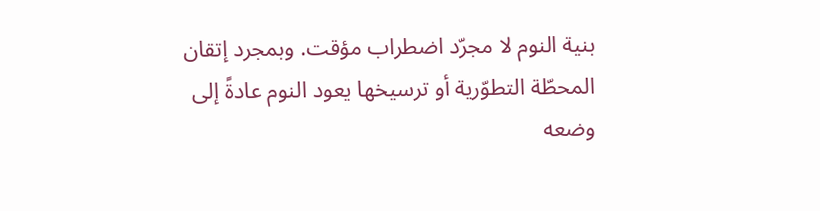بنية النوم لا مجرّد اضطراب مؤقت. وبمجرد إتقان المحطّة التطوّرية أو ترسيخها يعود النوم عادةً إلى وضعه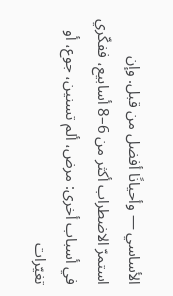الأساسي — وأحيانًا أفضل من قبل. وإن استمرّ الاضطراب أكثر من 6–8 أسابيع، ففكّري في أسباب أخرى: مرض، ألم تسنين، جوع، أو تغيّرات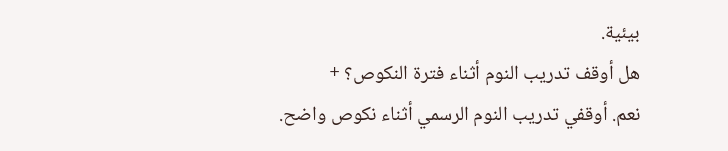بيئية.
هل أوقف تدريب النوم أثناء فترة النكوص؟ +
نعم. أوقفي تدريب النوم الرسمي أثناء نكوص واضح.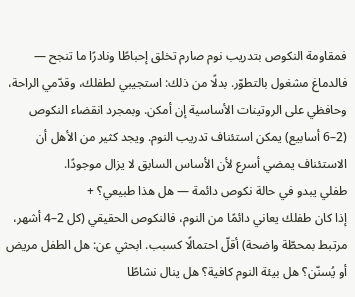فمقاومة النكوص بتدريب نوم صارم تخلق إحباطًا ونادرًا ما تنجح — فالدماغ مشغول بالتطوّر. بدلًا من ذلك: استجيبي لطفلك، وقدّمي الراحة، وحافظي على الروتينات الأساسية إن أمكن. وبمجرد انقضاء النكوص (2–6 أسابيع) يمكن استئناف تدريب النوم. ويجد كثير من الأهل أن الاستئناف يمضي أسرع لأن الأساس السابق لا يزال موجودًا.
طفلي يبدو في حالة نكوص دائمة — هل هذا طبيعي؟ +
إذا كان طفلك يعاني دائمًا من النوم، فالنكوص الحقيقي (كل 2–4 أشهر، مرتبط بمحطّة واضحة) أقلّ احتمالًا كسبب. ابحثي عن: هل الطفل مريض أو يُسنّن؟ هل بيئة النوم كافية؟ هل ينال نشاطًا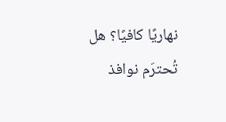نهاريًا كافيًا؟ هل تُحترَم نوافذ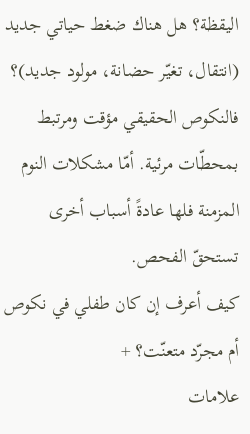اليقظة؟ هل هناك ضغط حياتي جديد (انتقال، تغيّر حضانة، مولود جديد)؟ فالنكوص الحقيقي مؤقت ومرتبط بمحطّات مرئية. أمّا مشكلات النوم المزمنة فلها عادةً أسباب أخرى تستحقّ الفحص.
كيف أعرف إن كان طفلي في نكوص أم مجرّد متعنّت؟ +
علامات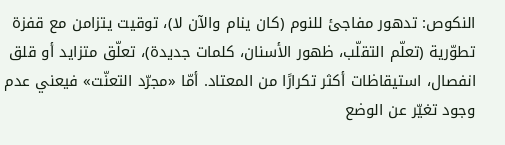النكوص: تدهور مفاجئ للنوم (كان ينام والآن لا)، توقيت يتزامن مع قفزة تطوّرية (تعلّم التقلّب، ظهور الأسنان، كلمات جديدة)، تعلّق متزايد أو قلق انفصال، استيقاظات أكثر تكرارًا من المعتاد. أمّا «مجرّد التعنّت» فيعني عدم وجود تغيّر عن الوضع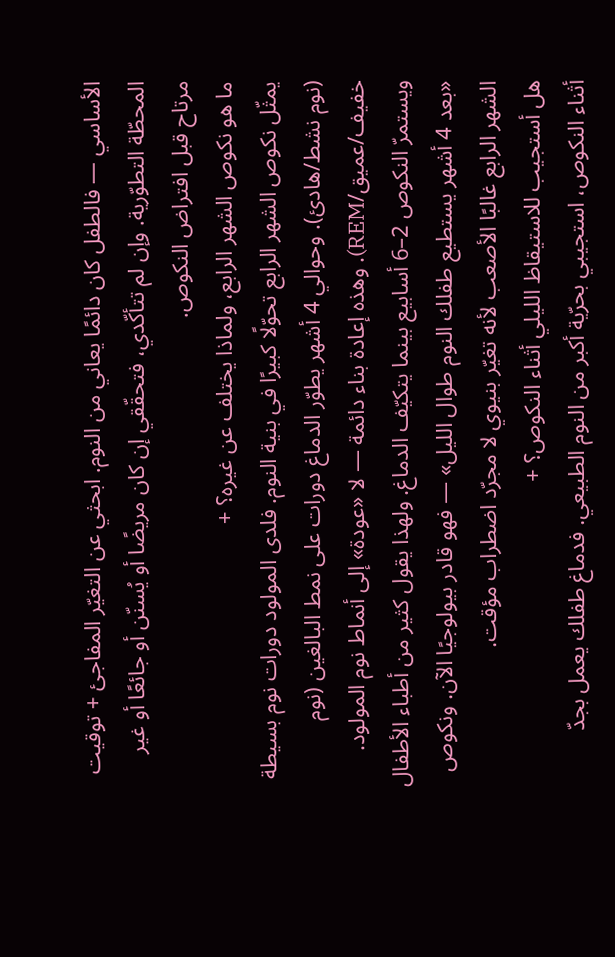الأساسي — فالطفل كان دائمًا يعاني من النوم. ابحثي عن التغيّر المفاجئ + توقيت المحطّة التطوّرية. وإن لم تتأكّدي، فتحقّقي إن كان مريضًا أو يُسنّن أو جائعًا أو غير مرتاح قبل افتراض النكوص.
ما هو نكوص الشهر الرابع، ولماذا يختلف عن غيره؟ +
يمثّل نكوص الشهر الرابع تحوّلًا كبيرًا في بنية النوم. فلدى المولود دورات نوم بسيطة (نوم نشط/هادئ). وحوالي 4 أشهر يطوّر الدماغ دورات على نمط البالغين (نوم خفيف/عميق/REM). وهذه إعادة بناء دائمة — لا «عودة» إلى أنماط نوم المولود. ويستمرّ النكوص 2–6 أسابيع بينما يتكيّف الدماغ. ولهذا يقول كثير من أطباء الأطفال «بعد 4 أشهر يستطيع طفلك النوم طوال الليل» — فهو قادر بيولوجيًا الآن. ونكوص الشهر الرابع غالبًا الأصعب لأنه تغيّر بنيوي لا مجرّد اضطراب مؤقت.
هل أستجيب للاستيقاظ الليلي أثناء النكوص؟ +
أثناء النكوص، استجيبي بحرّية أكبر من النوم الطبيعي. فدماغ طفلك يعمل بجدّ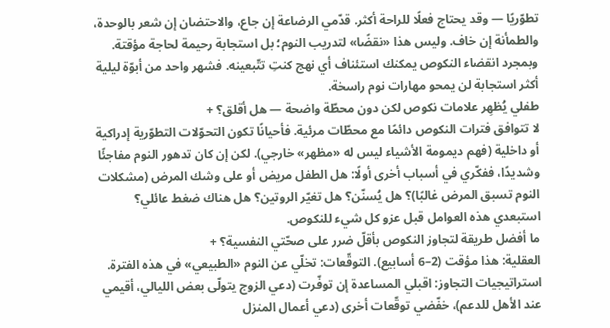تطوّريًا — وقد يحتاج فعلًا للراحة أكثر. قدّمي الرضاعة إن جاع، والاحتضان إن شعر بالوحدة، والطمأنة إن خاف. وليس هذا «نقضًا» لتدريب النوم؛ بل استجابة رحيمة لحاجة مؤقتة. وبمجرد انقضاء النكوص يمكنك استئناف أي نهج كنتِ تتّبعينه. فشهر واحد من أبوّة ليلية أكثر استجابة لن يمحو مهارات نوم راسخة.
طفلي يُظهِر علامات نكوص لكن دون محطّة واضحة — هل أقلق؟ +
لا تتوافق فترات النكوص دائمًا مع محطّات مرئية. فأحيانًا تكون التحوّلات التطوّرية إدراكية أو داخلية (فهم ديمومة الأشياء ليس له «مظهر» خارجي). لكن إن كان تدهور النوم مفاجئًا وشديدًا، ففكّري في أسباب أخرى أولًا: هل الطفل مريض أو على وشك المرض (مشكلات النوم تسبق المرض غالبًا)؟ هل يُسنّن؟ هل تغيّر الروتين؟ هل هناك ضغط عائلي؟ استبعدي هذه العوامل قبل عزو كل شيء للنكوص.
ما أفضل طريقة لتجاوز النكوص بأقلّ ضرر على صحّتي النفسية؟ +
العقلية: هذا مؤقت (2–6 أسابيع). التوقّعات: تخلّي عن النوم «الطبيعي» في هذه الفترة. استراتيجيات التجاوز: اقبلي المساعدة إن توفّرت (دعي الزوج يتولّى بعض الليالي، أقيمي عند الأهل للدعم)، خفّضي توقّعات أخرى (دعي أعمال المنزل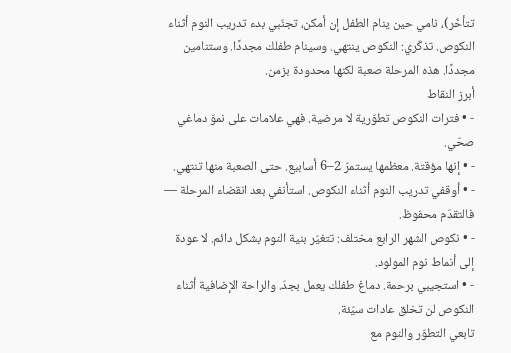تتأخّر)، نامي حين ينام الطفل إن أمكن، تجنّبي بدء تدريب النوم أثناء النكوص. تذكّري: النكوص ينتهي. وسينام طفلك مجددًا. وستنامين مجددًا. هذه المرحلة صعبة لكنها محدودة بزمن.
أبرز النقاط
- • فترات النكوص تطوّرية لا مرضية. فهي علامات على نموّ دماغي صحّي.
- • إنها مؤقتة. معظمها يستمرّ 2–6 أسابيع. حتى الصعبة منها تنتهي.
- • أوقفي تدريب النوم أثناء النكوص. استأنفي بعد انقضاء المرحلة — فالتقدّم محفوظ.
- • نكوص الشهر الرابع مختلف: تتغيّر بنية النوم بشكل دائم. لا عودة إلى أنماط نوم المولود.
- • استجيبي برحمة. دماغ طفلك يعمل بجدّ. والراحة الإضافية أثناء النكوص لن تخلق عادات سيّئة.
تابعي التطوّر والنوم مع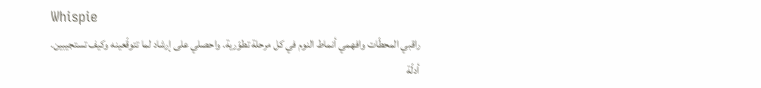Whispie
راقبي المحطّات وافهمي أنماط النوم في كل مرحلة تطوّرية. واحصلي على إرشاد لما تتوقّعينه وكيف تستجيبين.
أدلّة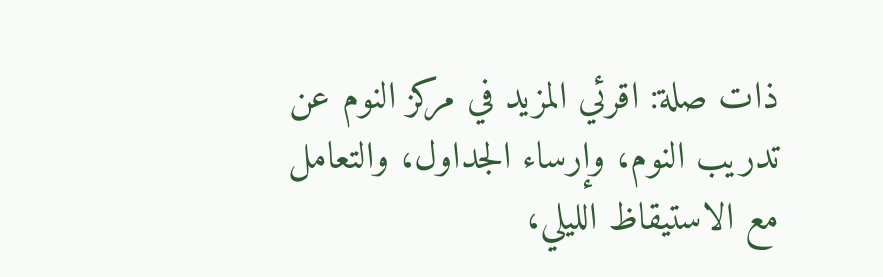ذات صلة: اقرئي المزيد في مركز النوم عن تدريب النوم، وإرساء الجداول، والتعامل مع الاستيقاظ الليلي،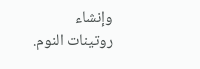وإنشاء روتينات النوم.